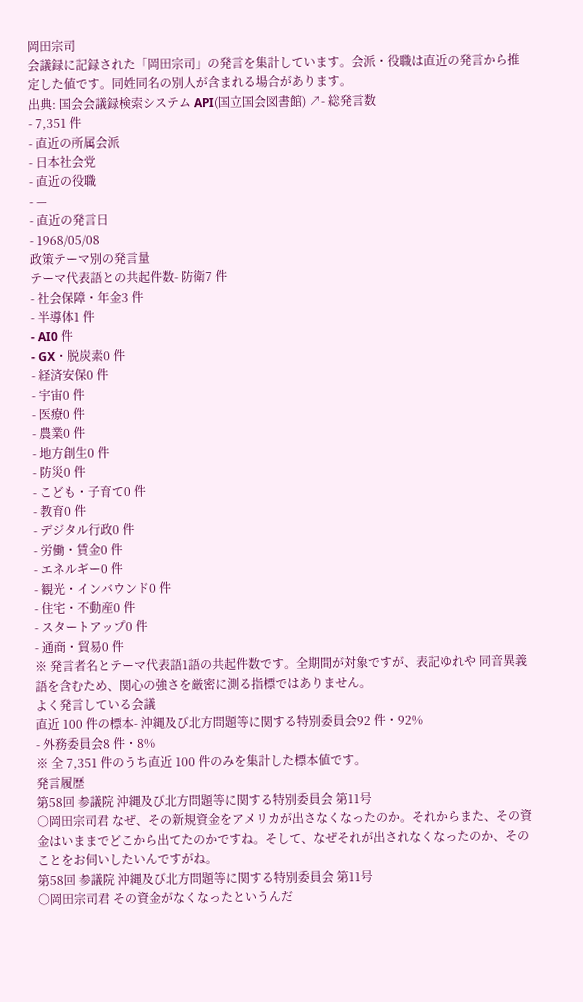岡田宗司
会議録に記録された「岡田宗司」の発言を集計しています。会派・役職は直近の発言から推定した値です。同姓同名の別人が含まれる場合があります。
出典: 国会会議録検索システム API(国立国会図書館) ↗- 総発言数
- 7,351 件
- 直近の所属会派
- 日本社会党
- 直近の役職
- —
- 直近の発言日
- 1968/05/08
政策テーマ別の発言量
テーマ代表語との共起件数- 防衛7 件
- 社会保障・年金3 件
- 半導体1 件
- AI0 件
- GX・脱炭素0 件
- 経済安保0 件
- 宇宙0 件
- 医療0 件
- 農業0 件
- 地方創生0 件
- 防災0 件
- こども・子育て0 件
- 教育0 件
- デジタル行政0 件
- 労働・賃金0 件
- エネルギー0 件
- 観光・インバウンド0 件
- 住宅・不動産0 件
- スタートアップ0 件
- 通商・貿易0 件
※ 発言者名とテーマ代表語1語の共起件数です。全期間が対象ですが、表記ゆれや 同音異義語を含むため、関心の強さを厳密に測る指標ではありません。
よく発言している会議
直近 100 件の標本- 沖縄及び北方問題等に関する特別委員会92 件・92%
- 外務委員会8 件・8%
※ 全 7,351 件のうち直近 100 件のみを集計した標本値です。
発言履歴
第58回 参議院 沖縄及び北方問題等に関する特別委員会 第11号
○岡田宗司君 なぜ、その新規資金をアメリカが出さなくなったのか。それからまた、その資金はいままでどこから出てたのかですね。そして、なぜそれが出されなくなったのか、そのことをお伺いしたいんですがね。
第58回 参議院 沖縄及び北方問題等に関する特別委員会 第11号
○岡田宗司君 その資金がなくなったというんだ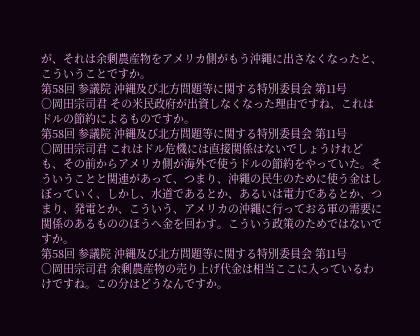が、それは余剰農産物をアメリカ側がもう沖繩に出さなくなったと、こういうことですか。
第58回 参議院 沖縄及び北方問題等に関する特別委員会 第11号
○岡田宗司君 その米民政府が出資しなくなった理由ですね、これはドルの節約によるものですか。
第58回 参議院 沖縄及び北方問題等に関する特別委員会 第11号
○岡田宗司君 これはドル危機には直接関係はないでしょうけれども、その前からアメリカ側が海外で使うドルの節約をやっていた。そういうことと関連があって、つまり、沖繩の民生のために使う金はしぼっていく、しかし、水道であるとか、あるいは電力であるとか、つまり、発電とか、こういう、アメリカの沖繩に行っておる軍の需要に関係のあるもののほうへ金を回わす。こういう政策のためではないですか。
第58回 参議院 沖縄及び北方問題等に関する特別委員会 第11号
○岡田宗司君 余剰農産物の売り上げ代金は相当ここに入っているわけですね。この分はどうなんですか。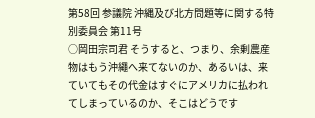第58回 参議院 沖縄及び北方問題等に関する特別委員会 第11号
○岡田宗司君 そうすると、つまり、余剰農産物はもう沖繩へ来てないのか、あるいは、来ていてもその代金はすぐにアメリカに払われてしまっているのか、そこはどうです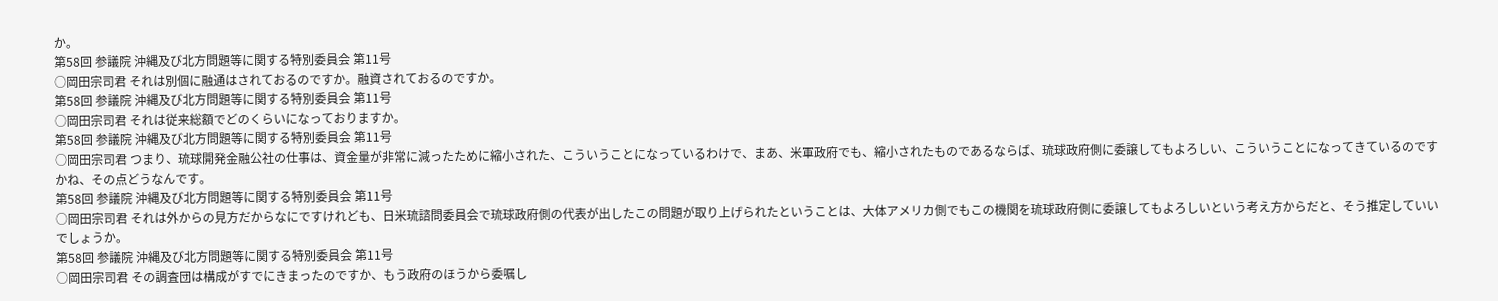か。
第58回 参議院 沖縄及び北方問題等に関する特別委員会 第11号
○岡田宗司君 それは別個に融通はされておるのですか。融資されておるのですか。
第58回 参議院 沖縄及び北方問題等に関する特別委員会 第11号
○岡田宗司君 それは従来総額でどのくらいになっておりますか。
第58回 参議院 沖縄及び北方問題等に関する特別委員会 第11号
○岡田宗司君 つまり、琉球開発金融公社の仕事は、資金量が非常に減ったために縮小された、こういうことになっているわけで、まあ、米軍政府でも、縮小されたものであるならば、琉球政府側に委譲してもよろしい、こういうことになってきているのですかね、その点どうなんです。
第58回 参議院 沖縄及び北方問題等に関する特別委員会 第11号
○岡田宗司君 それは外からの見方だからなにですけれども、日米琉諮問委員会で琉球政府側の代表が出したこの問題が取り上げられたということは、大体アメリカ側でもこの機関を琉球政府側に委譲してもよろしいという考え方からだと、そう推定していいでしょうか。
第58回 参議院 沖縄及び北方問題等に関する特別委員会 第11号
○岡田宗司君 その調査団は構成がすでにきまったのですか、もう政府のほうから委嘱し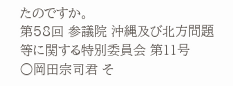たのですか。
第58回 参議院 沖縄及び北方問題等に関する特別委員会 第11号
○岡田宗司君 そ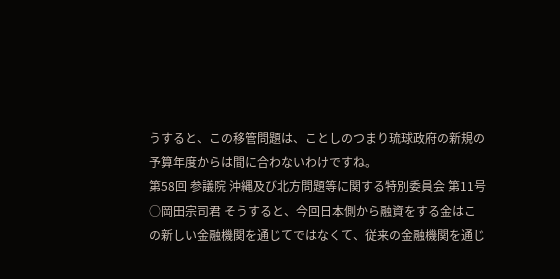うすると、この移管問題は、ことしのつまり琉球政府の新規の予算年度からは間に合わないわけですね。
第58回 参議院 沖縄及び北方問題等に関する特別委員会 第11号
○岡田宗司君 そうすると、今回日本側から融資をする金はこの新しい金融機関を通じてではなくて、従来の金融機関を通じ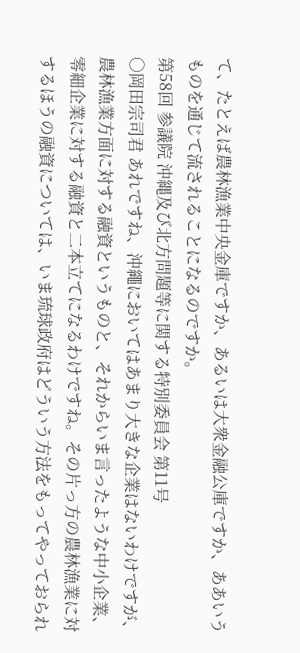て、たとえば農林漁業中央金庫ですか、あるいは大衆金融公庫ですか、ああいうものを通じて流されることになるのですか。
第58回 参議院 沖縄及び北方問題等に関する特別委員会 第11号
○岡田宗司君 あれですね、沖繩においてはあまり大きな企業はないわけですが、農林漁業方面に対する融資というものと、それからいま言ったような中小企業、零細企業に対する融資と二本立てになるわけですね。その片っ方の農林漁業に対するほうの融資については、いま琉球政府はどういう方法をもってやっておられ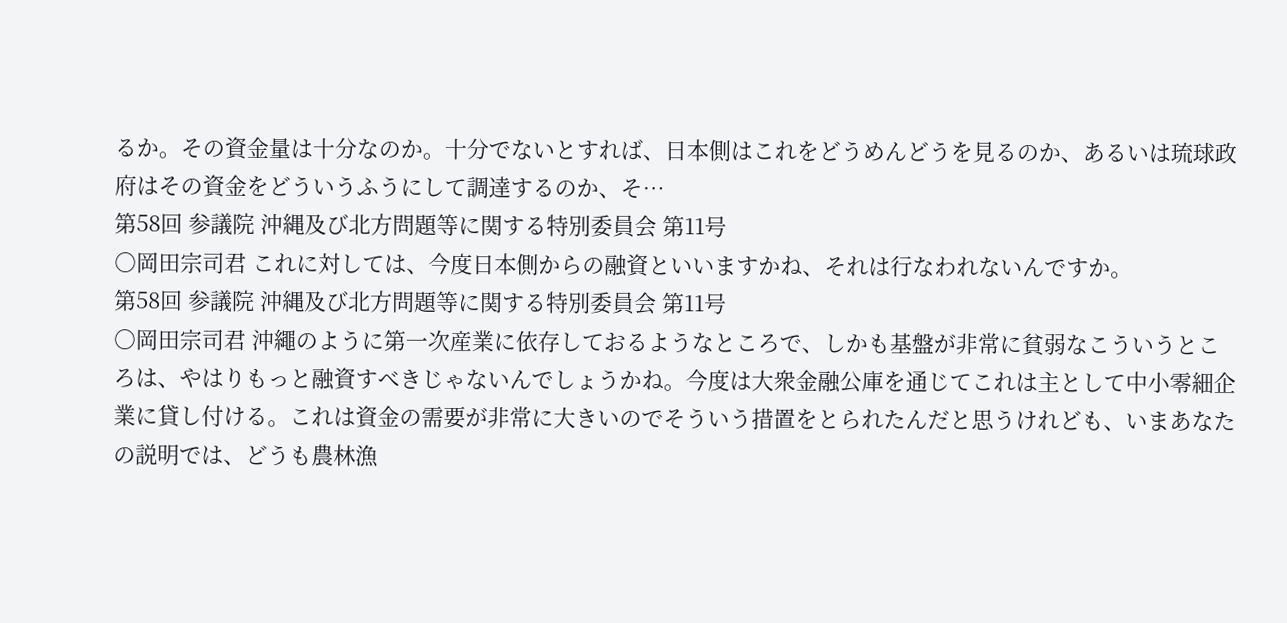るか。その資金量は十分なのか。十分でないとすれば、日本側はこれをどうめんどうを見るのか、あるいは琉球政府はその資金をどういうふうにして調達するのか、そ…
第58回 参議院 沖縄及び北方問題等に関する特別委員会 第11号
○岡田宗司君 これに対しては、今度日本側からの融資といいますかね、それは行なわれないんですか。
第58回 参議院 沖縄及び北方問題等に関する特別委員会 第11号
○岡田宗司君 沖繩のように第一次産業に依存しておるようなところで、しかも基盤が非常に貧弱なこういうところは、やはりもっと融資すべきじゃないんでしょうかね。今度は大衆金融公庫を通じてこれは主として中小零細企業に貸し付ける。これは資金の需要が非常に大きいのでそういう措置をとられたんだと思うけれども、いまあなたの説明では、どうも農林漁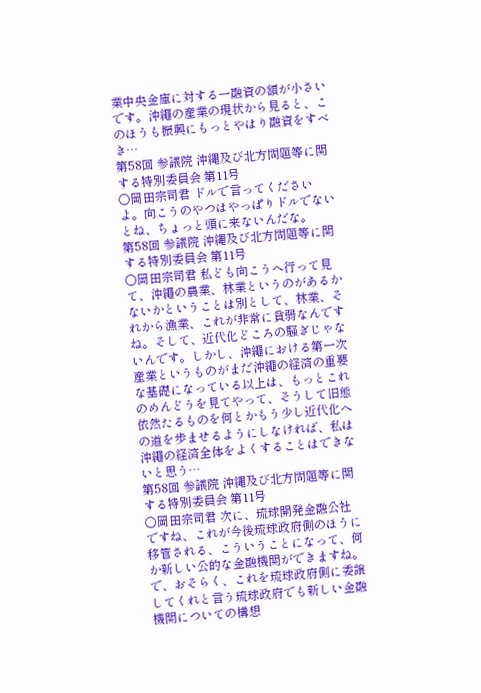業中央金庫に対する一融資の額が小さいです。沖繩の産業の現状から見ると、このほうも振興にもっとやはり融資をすべき…
第58回 参議院 沖縄及び北方問題等に関する特別委員会 第11号
○岡田宗司君 ドルで言ってくださいよ。向こうのやつはやっぱりドルでないとね、ちょっと頭に来ないんだな。
第58回 参議院 沖縄及び北方問題等に関する特別委員会 第11号
○岡田宗司君 私ども向こうへ行って見て、沖繩の農業、林業というのがあるかないかということは別として、林業、それから漁業、これが非常に貧弱なんですね。そして、近代化どころの騒ぎじゃないんです。しかし、沖繩における第一次産業というものがまだ沖繩の経済の重要な基礎になっている以上は、もっとこれのめんどうを見てやって、そうして旧態依然たるものを何とかもう少し近代化への道を歩ませるようにしなければ、私は沖繩の経済全体をよくすることはできないと思う…
第58回 参議院 沖縄及び北方問題等に関する特別委員会 第11号
○岡田宗司君 次に、琉球開発金融公社ですね、これが今後琉球政府側のほうに移管される、こういうことになって、何か新しい公的な金融機関ができますね。で、おそらく、これを琉球政府側に委譲してくれと言う琉球政府でも新しい金融機関についての構想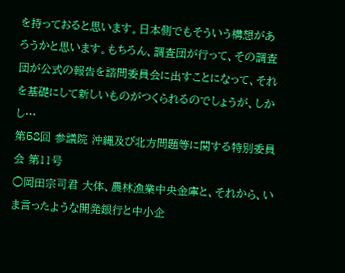を持っておると思います。日本側でもそういう構想があろうかと思います。もちろん、調査団が行って、その調査団が公式の報告を諮問委員会に出すことになって、それを基礎にして新しいものがつくられるのでしょうが、しかし…
第58回 参議院 沖縄及び北方問題等に関する特別委員会 第11号
○岡田宗司君 大体、農林漁業中央金庫と、それから、いま言ったような開発銀行と中小企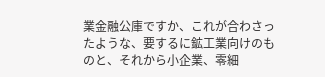業金融公庫ですか、これが合わさったような、要するに鉱工業向けのものと、それから小企業、零細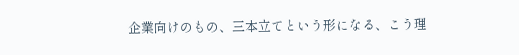企業向けのもの、三本立てという形になる、こう理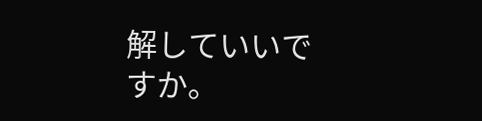解していいですか。